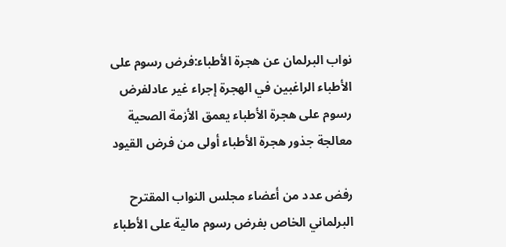نواب البرلمان عن هجرة الأطباء:فرض رسوم على الأطباء الراغبين في الهجرة إجراء غير عادلفرض رسوم على هجرة الأطباء يعمق الأزمة الصحية
معالجة جذور هجرة الأطباء أولى من فرض القيود

رفض عدد من أعضاء مجلس النواب المقترح البرلماني الخاص بفرض رسوم مالية على الأطباء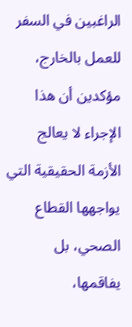الراغبين في السفر للعمل بالخارج، مؤكدين أن هذا الإجراء لا يعالج الأزمة الحقيقية التي يواجهها القطاع الصحي، بل يفاقمها،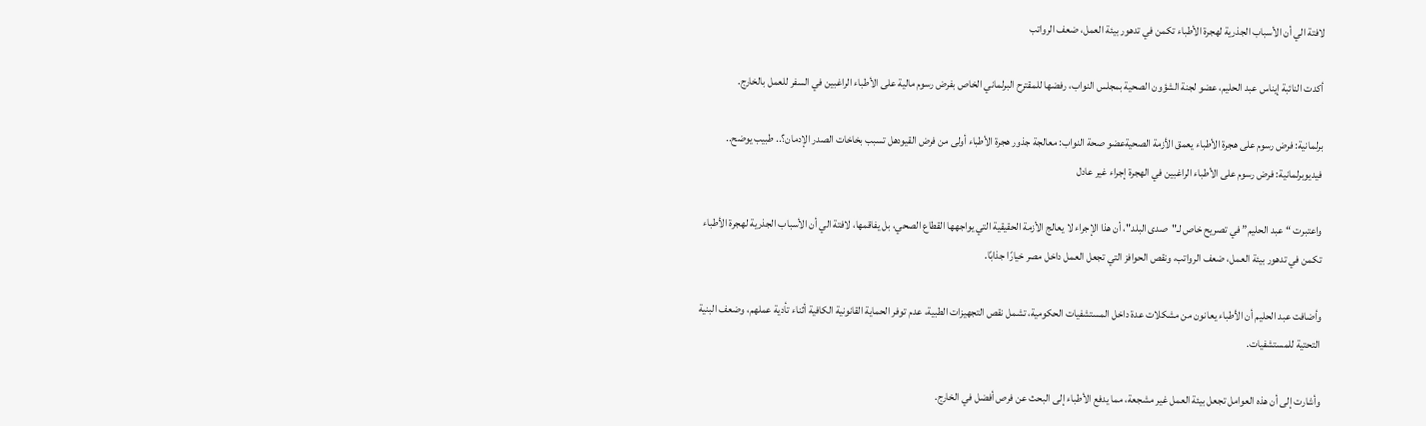لافتة الي أن الأسباب الجذرية لهجرة الأطباء تكمن في تدهور بيئة العمل، ضعف الرواتب

أكدت النائبة إيناس عبد الحليم، عضو لجنة الشؤون الصحية بمجلس النواب، رفضها للمقترح البرلماني الخاص بفرض رسوم مالية على الأطباء الراغبين في السفر للعمل بالخارج.

برلمانية: فرض رسوم على هجرة الأطباء يعمق الأزمة الصحيةعضو صحة النواب: معالجة جذور هجرة الأطباء أولى من فرض القيودهل تسبب بخاخات الصدر الإدمان؟.. طبيب يوضح.. فيديوبرلمانية: فرض رسوم على الأطباء الراغبين في الهجرة إجراء غير عادل

واعتبرت “عبد الحليم” في تصريح خاص لـ"صدى البلد"، أن هذا الإجراء لا يعالج الأزمة الحقيقية التي يواجهها القطاع الصحي، بل يفاقمها، لافتة الي أن الأسباب الجذرية لهجرة الأطباء تكمن في تدهور بيئة العمل، ضعف الرواتب، ونقص الحوافز التي تجعل العمل داخل مصر خيارًا جذابًا.

وأضافت عبد الحليم أن الأطباء يعانون من مشكلات عدة داخل المستشفيات الحكومية، تشمل نقص التجهيزات الطبية، عدم توفر الحماية القانونية الكافية أثناء تأدية عملهم، وضعف البنية التحتية للمستشفيات.

وأشارت إلى أن هذه العوامل تجعل بيئة العمل غير مشجعة، مما يدفع الأطباء إلى البحث عن فرص أفضل في الخارج.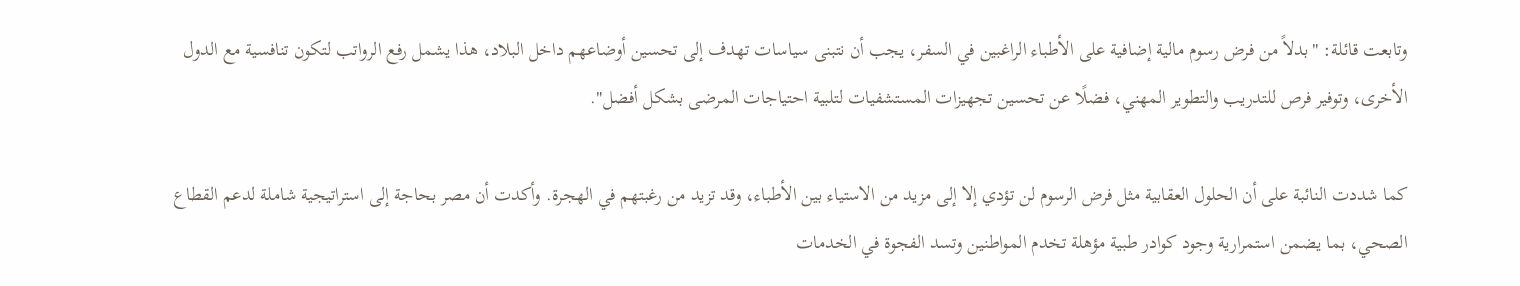وتابعت قائلة: "بدلاً من فرض رسوم مالية إضافية على الأطباء الراغبين في السفر، يجب أن نتبنى سياسات تهدف إلى تحسين أوضاعهم داخل البلاد، هذا يشمل رفع الرواتب لتكون تنافسية مع الدول الأخرى، وتوفير فرص للتدريب والتطوير المهني، فضلًا عن تحسين تجهيزات المستشفيات لتلبية احتياجات المرضى بشكل أفضل".

كما شددت النائبة على أن الحلول العقابية مثل فرض الرسوم لن تؤدي إلا إلى مزيد من الاستياء بين الأطباء، وقد تزيد من رغبتهم في الهجرة. وأكدت أن مصر بحاجة إلى استراتيجية شاملة لدعم القطاع الصحي، بما يضمن استمرارية وجود كوادر طبية مؤهلة تخدم المواطنين وتسد الفجوة في الخدمات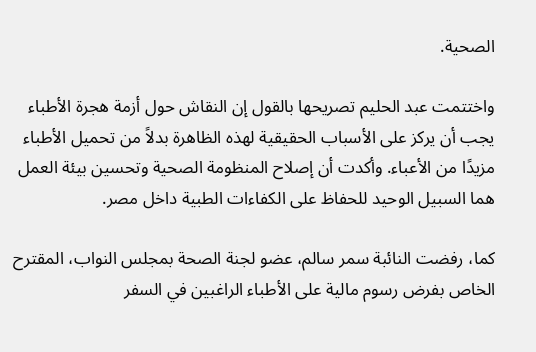الصحية.

واختتمت عبد الحليم تصريحها بالقول إن النقاش حول أزمة هجرة الأطباء يجب أن يركز على الأسباب الحقيقية لهذه الظاهرة بدلاً من تحميل الأطباء مزيدًا من الأعباء. وأكدت أن إصلاح المنظومة الصحية وتحسين بيئة العمل هما السبيل الوحيد للحفاظ على الكفاءات الطبية داخل مصر.

كما، رفضت النائبة سمر سالم، عضو لجنة الصحة بمجلس النواب، المقترح الخاص بفرض رسوم مالية على الأطباء الراغبين في السفر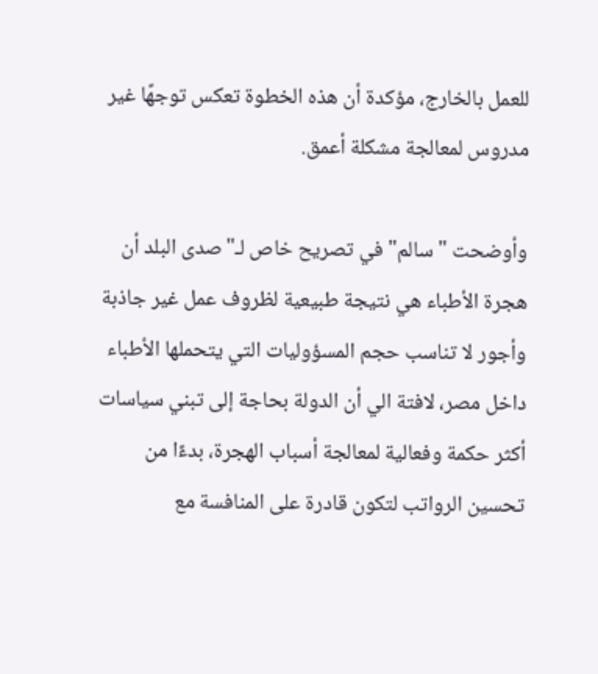للعمل بالخارج، مؤكدة أن هذه الخطوة تعكس توجهًا غير مدروس لمعالجة مشكلة أعمق.

وأوضحت "سالم" في تصريح خاص لـ"صدى البلد أن هجرة الأطباء هي نتيجة طبيعية لظروف عمل غير جاذبة وأجور لا تناسب حجم المسؤوليات التي يتحملها الأطباء داخل مصر، لافتة الي أن الدولة بحاجة إلى تبني سياسات أكثر حكمة وفعالية لمعالجة أسباب الهجرة، بدءًا من تحسين الرواتب لتكون قادرة على المنافسة مع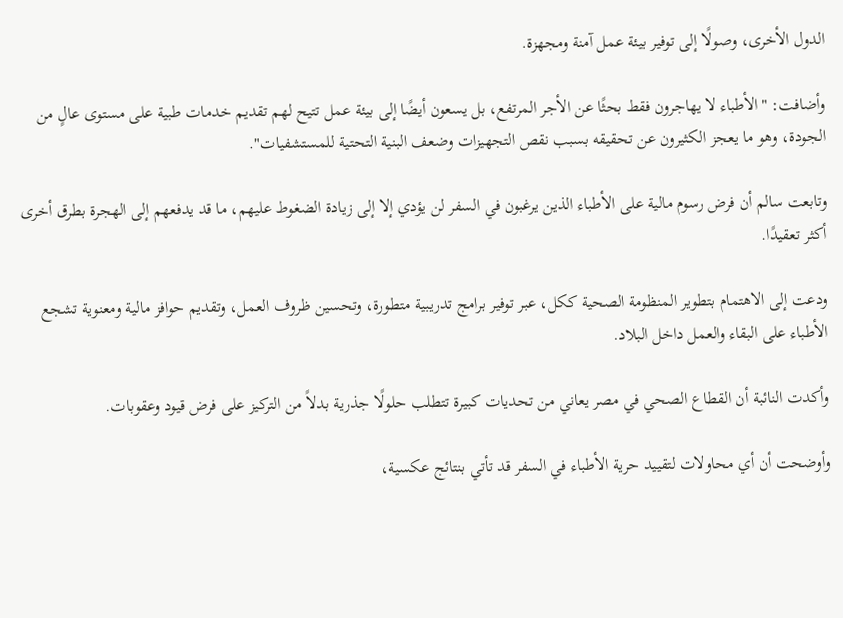الدول الأخرى، وصولًا إلى توفير بيئة عمل آمنة ومجهزة.

وأضافت: "الأطباء لا يهاجرون فقط بحثًا عن الأجر المرتفع، بل يسعون أيضًا إلى بيئة عمل تتيح لهم تقديم خدمات طبية على مستوى عالٍ من الجودة، وهو ما يعجز الكثيرون عن تحقيقه بسبب نقص التجهيزات وضعف البنية التحتية للمستشفيات".

وتابعت سالم أن فرض رسوم مالية على الأطباء الذين يرغبون في السفر لن يؤدي إلا إلى زيادة الضغوط عليهم، ما قد يدفعهم إلى الهجرة بطرق أخرى أكثر تعقيدًا.

ودعت إلى الاهتمام بتطوير المنظومة الصحية ككل، عبر توفير برامج تدريبية متطورة، وتحسين ظروف العمل، وتقديم حوافز مالية ومعنوية تشجع الأطباء على البقاء والعمل داخل البلاد.

وأكدت النائبة أن القطاع الصحي في مصر يعاني من تحديات كبيرة تتطلب حلولًا جذرية بدلاً من التركيز على فرض قيود وعقوبات.

وأوضحت أن أي محاولات لتقييد حرية الأطباء في السفر قد تأتي بنتائج عكسية،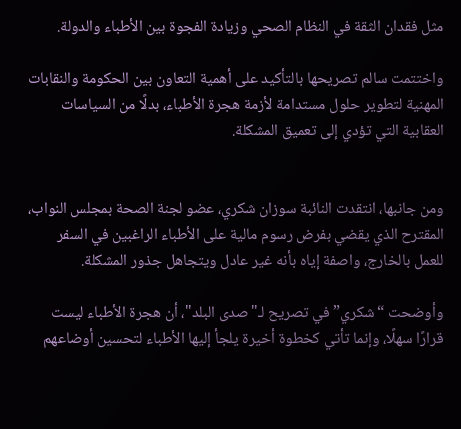مثل فقدان الثقة في النظام الصحي وزيادة الفجوة بين الأطباء والدولة.

واختتمت سالم تصريحها بالتأكيد على أهمية التعاون بين الحكومة والنقابات المهنية لتطوير حلول مستدامة لأزمة هجرة الأطباء، بدلًا من السياسات العقابية التي تؤدي إلى تعميق المشكلة.


ومن جانبها، انتقدت النائبة سوزان شكري، عضو لجنة الصحة بمجلس النواب، المقترح الذي يقضي بفرض رسوم مالية على الأطباء الراغبين في السفر للعمل بالخارج، واصفة إياه بأنه غير عادل ويتجاهل جذور المشكلة.

وأوضحت “شكري” في تصريح لـ"صدى البلد"، أن هجرة الأطباء ليست قرارًا سهلًا، وإنما تأتي كخطوة أخيرة يلجأ إليها الأطباء لتحسين أوضاعهم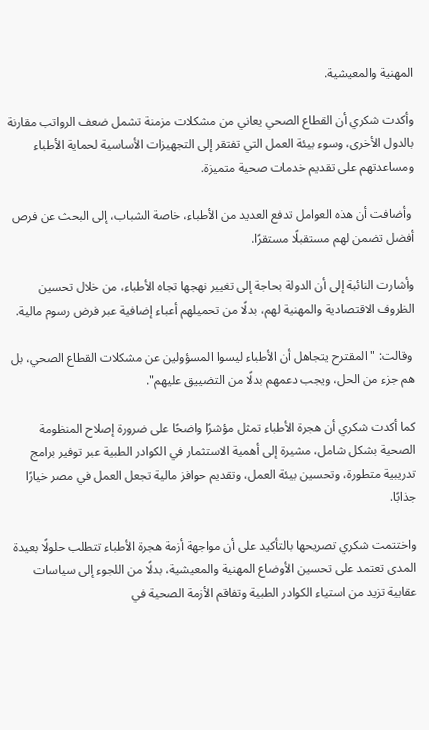المهنية والمعيشية.

وأكدت شكري أن القطاع الصحي يعاني من مشكلات مزمنة تشمل ضعف الرواتب مقارنة بالدول الأخرى، وسوء بيئة العمل التي تفتقر إلى التجهيزات الأساسية لحماية الأطباء ومساعدتهم على تقديم خدمات صحية متميزة.

 وأضافت أن هذه العوامل تدفع العديد من الأطباء، خاصة الشباب، إلى البحث عن فرص أفضل تضمن لهم مستقبلًا مستقرًا.

وأشارت النائبة إلى أن الدولة بحاجة إلى تغيير نهجها تجاه الأطباء، من خلال تحسين الظروف الاقتصادية والمهنية لهم، بدلًا من تحميلهم أعباء إضافية عبر فرض رسوم مالية.

 وقالت: "المقترح يتجاهل أن الأطباء ليسوا المسؤولين عن مشكلات القطاع الصحي، بل هم جزء من الحل، ويجب دعمهم بدلًا من التضييق عليهم".

كما أكدت شكري أن هجرة الأطباء تمثل مؤشرًا واضحًا على ضرورة إصلاح المنظومة الصحية بشكل شامل، مشيرة إلى أهمية الاستثمار في الكوادر الطبية عبر توفير برامج تدريبية متطورة، وتحسين بيئة العمل، وتقديم حوافز مالية تجعل العمل في مصر خيارًا جذابًا.

واختتمت شكري تصريحها بالتأكيد على أن مواجهة أزمة هجرة الأطباء تتطلب حلولًا بعيدة المدى تعتمد على تحسين الأوضاع المهنية والمعيشية، بدلًا من اللجوء إلى سياسات عقابية تزيد من استياء الكوادر الطبية وتفاقم الأزمة الصحية في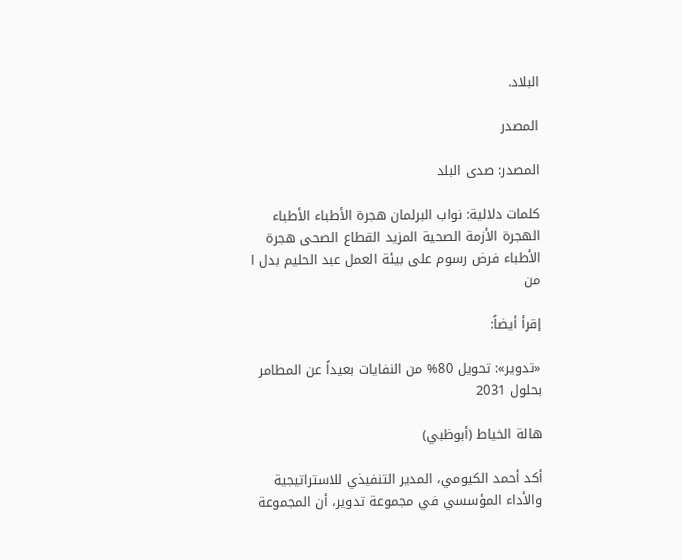البلاد.

المصدر

المصدر: صدى البلد

كلمات دلالية: نواب البرلمان هجرة الأطباء الأطباء الهجرة الأزمة الصحية المزيد القطاع الصحی هجرة الأطباء فرض رسوم على بیئة العمل عبد الحلیم بدل ا من

إقرأ أيضاً:

«تدوير»: تحويل 80% من النفايات بعيداً عن المطامر بحلول 2031

هالة الخياط (أبوظبي)

أكد أحمد الكيومي، المدير التنفيذي للاستراتيجية والأداء المؤسسي في مجموعة تدوير، أن المجموعة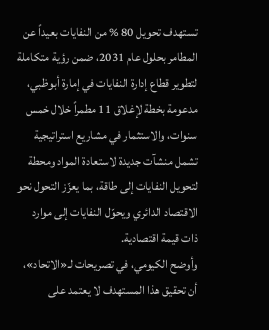تستهدف تحويل 80 % من النفايات بعيداً عن المطامر بحلول عام 2031، ضمن رؤية متكاملة لتطوير قطاع إدارة النفايات في إمارة أبوظبي، مدعومة بخطة لإغلاق 11 مطمراً خلال خمس سنوات، والاستثمار في مشاريع استراتيجية تشمل منشآت جديدة لاستعادة المواد ومحطة لتحويل النفايات إلى طاقة، بما يعزّز التحول نحو الاقتصاد الدائري ويحوّل النفايات إلى موارد ذات قيمة اقتصادية.
وأوضح الكيومي، في تصريحات لـ«الاتحاد»، أن تحقيق هذا المستهدف لا يعتمد على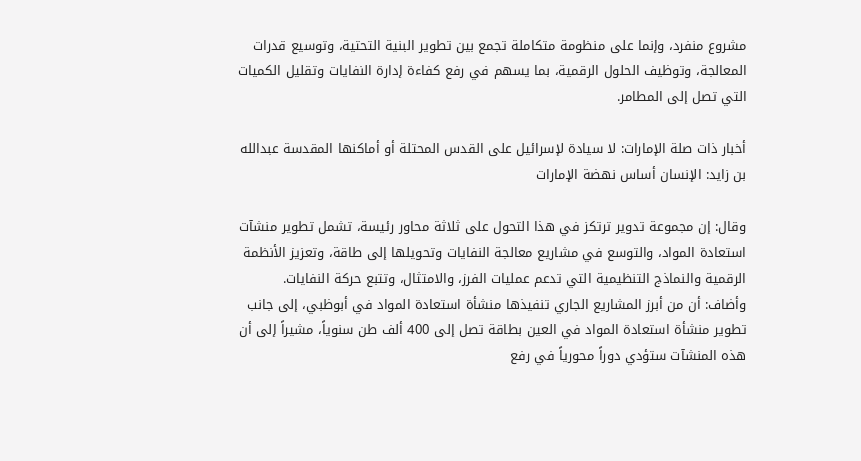مشروع منفرد، وإنما على منظومة متكاملة تجمع بين تطوير البنية التحتية، وتوسيع قدرات المعالجة، وتوظيف الحلول الرقمية، بما يسهم في رفع كفاءة إدارة النفايات وتقليل الكميات التي تصل إلى المطامر.

أخبار ذات صلة الإمارات: لا سيادة لإسرائيل على القدس المحتلة أو أماكنها المقدسة عبدالله بن زايد: الإنسان أساس نهضة الإمارات

وقال: إن مجموعة تدوير ترتكز في هذا التحول على ثلاثة محاور رئيسة، تشمل تطوير منشآت استعادة المواد، والتوسع في مشاريع معالجة النفايات وتحويلها إلى طاقة، وتعزيز الأنظمة الرقمية والنماذج التنظيمية التي تدعم عمليات الفرز، والامتثال، وتتبع حركة النفايات.
وأضاف: أن من أبرز المشاريع الجاري تنفيذها منشأة استعادة المواد في أبوظبي، إلى جانب تطوير منشأة استعادة المواد في العين بطاقة تصل إلى 400 ألف طن سنوياً، مشيراً إلى أن هذه المنشآت ستؤدي دوراً محورياً في رفع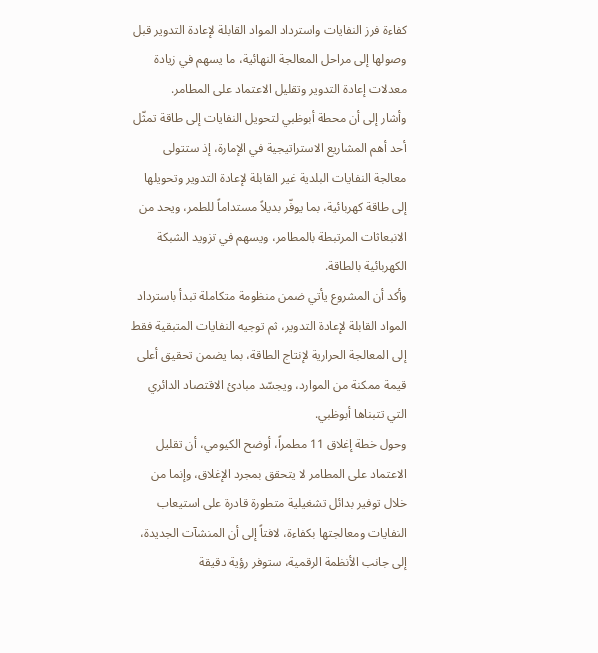كفاءة فرز النفايات واسترداد المواد القابلة لإعادة التدوير قبل وصولها إلى مراحل المعالجة النهائية، ما يسهم في زيادة معدلات إعادة التدوير وتقليل الاعتماد على المطامر.
وأشار إلى أن محطة أبوظبي لتحويل النفايات إلى طاقة تمثّل أحد أهم المشاريع الاستراتيجية في الإمارة، إذ ستتولى معالجة النفايات البلدية غير القابلة لإعادة التدوير وتحويلها إلى طاقة كهربائية، بما يوفّر بديلاً مستداماً للطمر، ويحد من الانبعاثات المرتبطة بالمطامر، ويسهم في تزويد الشبكة الكهربائية بالطاقة.
وأكد أن المشروع يأتي ضمن منظومة متكاملة تبدأ باسترداد المواد القابلة لإعادة التدوير، ثم توجيه النفايات المتبقية فقط إلى المعالجة الحرارية لإنتاج الطاقة، بما يضمن تحقيق أعلى قيمة ممكنة من الموارد، ويجسّد مبادئ الاقتصاد الدائري التي تتبناها أبوظبي.
وحول خطة إغلاق 11 مطمراً، أوضح الكيومي، أن تقليل الاعتماد على المطامر لا يتحقق بمجرد الإغلاق، وإنما من خلال توفير بدائل تشغيلية متطورة قادرة على استيعاب النفايات ومعالجتها بكفاءة، لافتاً إلى أن المنشآت الجديدة، إلى جانب الأنظمة الرقمية، ستوفر رؤية دقيقة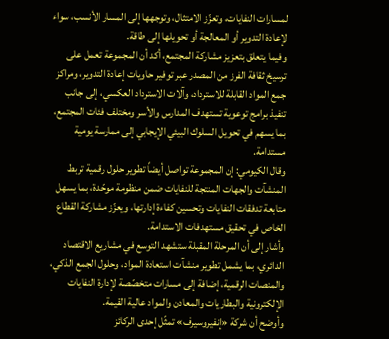لمسارات النفايات، وتعزّز الامتثال، وتوجهها إلى المسار الأنسب، سواء لإعادة التدوير أو المعالجة أو تحويلها إلى طاقة.
وفيما يتعلق بتعزيز مشاركة المجتمع، أكد أن المجموعة تعمل على ترسيخ ثقافة الفرز من المصدر عبر توفير حاويات إعادة التدوير، ومراكز جمع المواد القابلة للاسترداد، وآلات الاسترداد العكسي، إلى جانب تنفيذ برامج توعوية تستهدف المدارس والأسر ومختلف فئات المجتمع، بما يسهم في تحويل السلوك البيئي الإيجابي إلى ممارسة يومية مستدامة.
وقال الكيومي: إن المجموعة تواصل أيضاً تطوير حلول رقمية تربط المنشآت والجهات المنتجة للنفايات ضمن منظومة موحّدة، بما يسهل متابعة تدفقات النفايات وتحسين كفاءة إدارتها، ويعزّز مشاركة القطاع الخاص في تحقيق مستهدفات الاستدامة.
وأشار إلى أن المرحلة المقبلة ستشهد التوسع في مشاريع الاقتصاد الدائري، بما يشمل تطوير منشآت استعادة المواد، وحلول الجمع الذكي، والمنصات الرقمية، إضافة إلى مسارات متخصّصة لإدارة النفايات الإلكترونية والبطاريات والمعادن والمواد عالية القيمة.
وأوضح أن شركة «إنفيروسيرف» تمثّل إحدى الركائز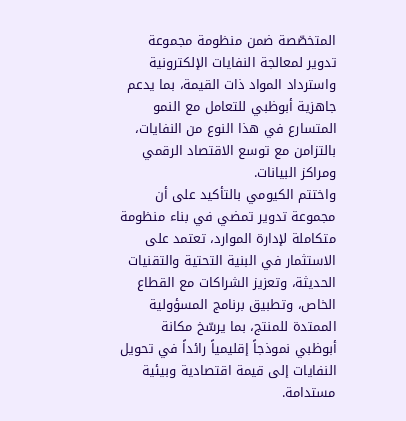المتخصّصة ضمن منظومة مجموعة تدوير لمعالجة النفايات الإلكترونية واسترداد المواد ذات القيمة، بما يدعم جاهزية أبوظبي للتعامل مع النمو المتسارع في هذا النوع من النفايات، بالتزامن مع توسع الاقتصاد الرقمي ومراكز البيانات.
واختتم الكيومي بالتأكيد على أن مجموعة تدوير تمضي في بناء منظومة متكاملة لإدارة الموارد، تعتمد على الاستثمار في البنية التحتية والتقنيات الحديثة، وتعزيز الشراكات مع القطاع الخاص، وتطبيق برنامج المسؤولية الممتدة للمنتج، بما يرسّخ مكانة أبوظبي نموذجاً إقليمياً رائداً في تحويل النفايات إلى قيمة اقتصادية وبيئية مستدامة.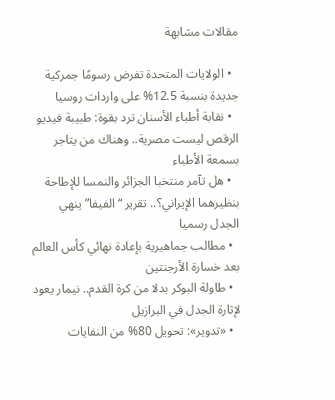مقالات مشابهة

  • الولايات المتحدة تفرض رسومًا جمركية جديدة بنسبة 12.5% على واردات روسيا
  • نقابة أطباء الأسنان ترد بقوة: طبيبة فيديو الرقص ليست مصرية.. وهناك من يتاجر بسمعة الأطباء
  • هل تآمر منتخبا الجزائر والنمسا للإطاحة بنظيرهما الإيراني؟.. تقرير “الفيفا” ينهي الجدل رسميا
  • مطالب جماهيرية بإعادة نهائي كأس العالم بعد خسارة الأرجنتين
  • طاولة البوكر بدلا من كرة القدم.. نيمار يعود لإثارة الجدل في البرازيل
  • «تدوير»: تحويل 80% من النفايات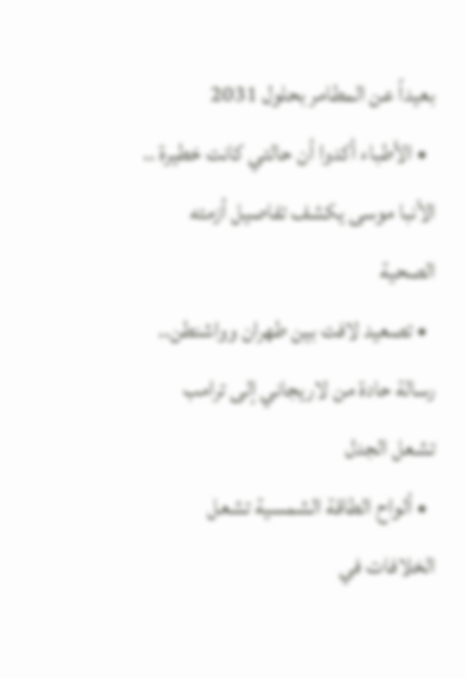بعيداً عن المطامر بحلول 2031
  • الأطباء أكدوا أن حالتي كانت خطيرة .. الأنبا موسى يكشف تفاصيل أزمته الصحية
  • تصعيد لافت بين طهران وواشنطن.. رسالة حادة من لاريجاني إلى ترامب تشعل الجدل
  • ألواح الطاقة الشمسية تشعل الخلافات في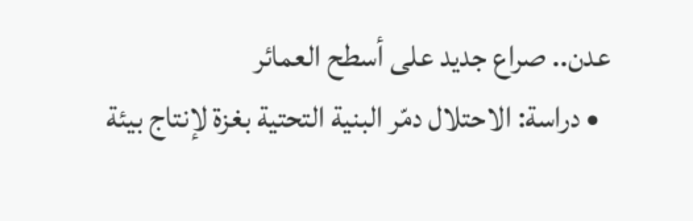عدن.. صراع جديد على أسطح العمائر
  • دراسة: الاحتلال دمّر البنية التحتية بغزة لإنتاج بيئة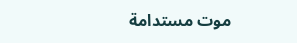موت مستدامة